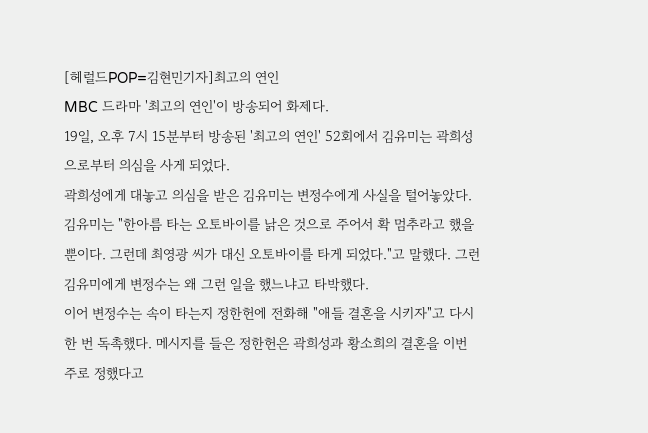[헤럴드POP=김현민기자]최고의 연인
MBC 드라마 '최고의 연인'이 방송되어 화제다.
19일, 오후 7시 15분부터 방송된 '최고의 연인' 52회에서 김유미는 곽희성으로부터 의심을 사게 되었다.
곽희성에게 대놓고 의심을 받은 김유미는 변정수에게 사실을 털어놓았다. 김유미는 "한아름 타는 오토바이를 낡은 것으로 주어서 확 멈추라고 했을 뿐이다. 그런데 최영광 씨가 대신 오토바이를 타게 되었다."고 말했다. 그런 김유미에게 변정수는 왜 그런 일을 했느냐고 타박했다.
이어 변정수는 속이 타는지 정한헌에 전화해 "애들 결혼을 시키자"고 다시 한 번 독촉했다. 메시지를 들은 정한헌은 곽희성과 황소희의 결혼을 이번 주로 정했다고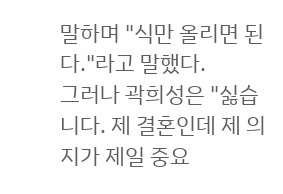말하며 "식만 올리면 된다."라고 말했다.
그러나 곽희성은 "싫습니다. 제 결혼인데 제 의지가 제일 중요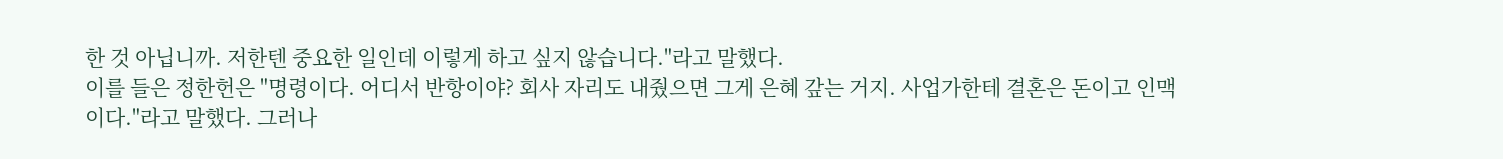한 것 아닙니까. 저한텐 중요한 일인데 이렇게 하고 싶지 않습니다."라고 말했다.
이를 들은 정한헌은 "명령이다. 어디서 반항이야? 회사 자리도 내줬으면 그게 은혜 갚는 거지. 사업가한테 결혼은 돈이고 인맥이다."라고 말했다. 그러나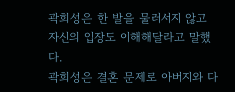곽희성은 한 발을 물러서지 않고 자신의 입장도 이해해달라고 말했다.
곽희성은 결혼 문제로 아버지와 다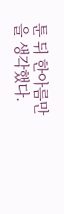툰 뒤 한아름만을 생각했다.